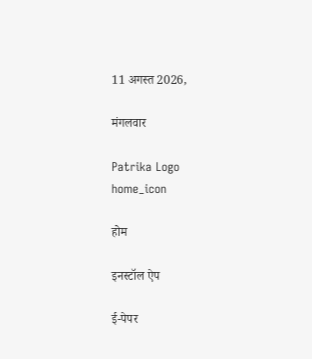11 अगस्त 2026,

मंगलवार

Patrika Logo
home_icon

होम

इनस्टॉल ऐप

ई-पेपर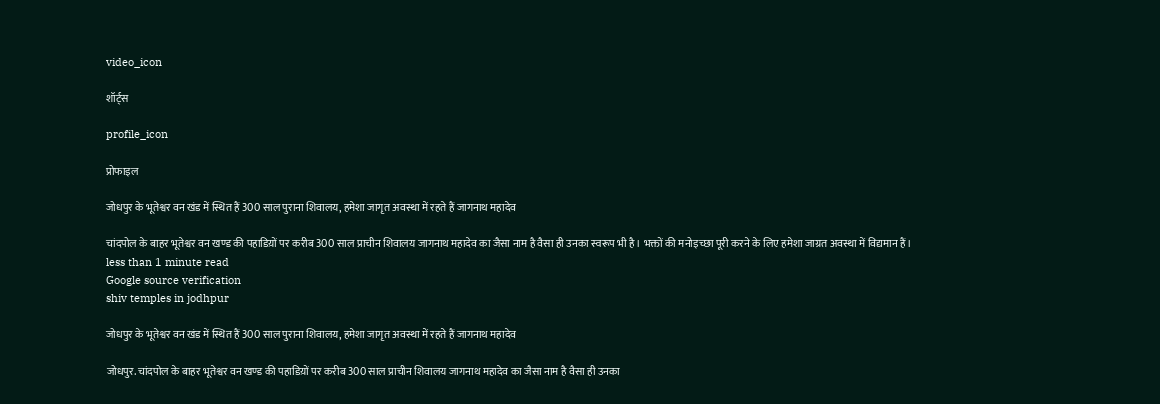video_icon

शॉर्ट्स

profile_icon

प्रोफाइल

जोधपुर के भूतेश्वर वन खंड में स्थित हैं 300 साल पुराना शिवालय, हमेशा जागृत अवस्था में रहते हैं जागनाथ महादेव

चांदपोल के बाहर भूतेश्वर वन खण्ड की पहाडिय़ों पर करीब 300 साल प्राचीन शिवालय जागनाथ महादेव का जैसा नाम है वैसा ही उनका स्वरूप भी है। भक्तों की मनोइच्छा पूरी करने के लिए हमेशा जाग्रत अवस्था में विद्यमान हैं।
less than 1 minute read
Google source verification
shiv temples in jodhpur

जोधपुर के भूतेश्वर वन खंड में स्थित हैं 300 साल पुराना शिवालय, हमेशा जागृत अवस्था में रहते हैं जागनाथ महादेव

जोधपुर. चांदपोल के बाहर भूतेश्वर वन खण्ड की पहाडिय़ों पर करीब 300 साल प्राचीन शिवालय जागनाथ महादेव का जैसा नाम है वैसा ही उनका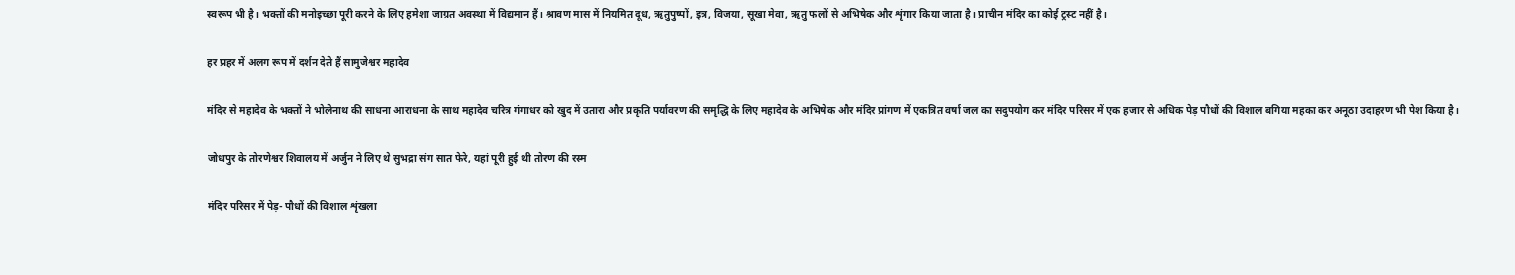स्वरूप भी है। भक्तों की मनोइच्छा पूरी करने के लिए हमेशा जाग्रत अवस्था में विद्यमान हैं। श्रावण मास में नियमित दूध, ऋतुपुष्पों, इत्र, विजया, सूखा मेवा, ऋतु फलों से अभिषेक और शृंगार किया जाता है। प्राचीन मंदिर का कोई ट्रस्ट नहीं है।

हर प्रहर में अलग रूप में दर्शन देते हैं सामुजेश्वर महादेव

मंदिर से महादेव के भक्तों ने भोलेनाथ की साधना आराधना के साथ महादेव चरित्र गंगाधर को खुद में उतारा और प्रकृति पर्यावरण की समृद्धि के लिए महादेव के अभिषेक और मंदिर प्रांगण में एकत्रित वर्षा जल का सदुपयोग कर मंदिर परिसर में एक हजार से अधिक पेड़ पौधों की विशाल बगिया महका कर अनूठा उदाहरण भी पेश किया है।

जोधपुर के तोरणेश्वर शिवालय में अर्जुन ने लिए थे सुभद्रा संग सात फेरे, यहां पूरी हुई थी तोरण की रस्म

मंदिर परिसर में पेड़- पौधों की विशाल शृंखला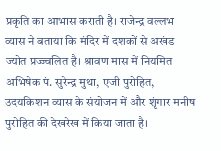प्रकृति का आभास कराती है। राजेन्द्र वल्लभ व्यास ने बताया कि मंदिर में दशकों से अखंड ज्योत प्रज्ज्वलित है। श्रावण मास में नियमित अभिषेक पं. सुरेन्द्र मुथा, एजी पुरोहित, उदयकिशन व्यास के संयोजन में और शृंगार मनीष पुरोहित की देखरेख में किया जाता है।